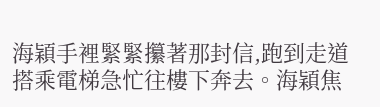海穎手裡緊緊攥著那封信,跑到走道搭乘電梯急忙往樓下奔去。海穎焦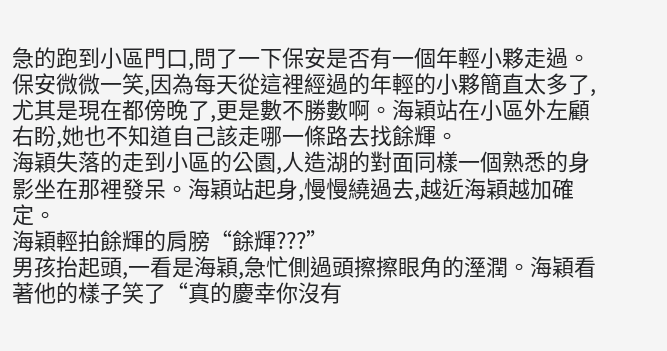急的跑到小區門口,問了一下保安是否有一個年輕小夥走過。
保安微微一笑,因為每天從這裡經過的年輕的小夥簡直太多了,尤其是現在都傍晚了,更是數不勝數啊。海穎站在小區外左顧右盼,她也不知道自己該走哪一條路去找餘輝。
海穎失落的走到小區的公園,人造湖的對面同樣一個熟悉的身影坐在那裡發呆。海穎站起身,慢慢繞過去,越近海穎越加確定。
海穎輕拍餘輝的肩膀“餘輝???”
男孩抬起頭,一看是海穎,急忙側過頭擦擦眼角的溼潤。海穎看著他的樣子笑了“真的慶幸你沒有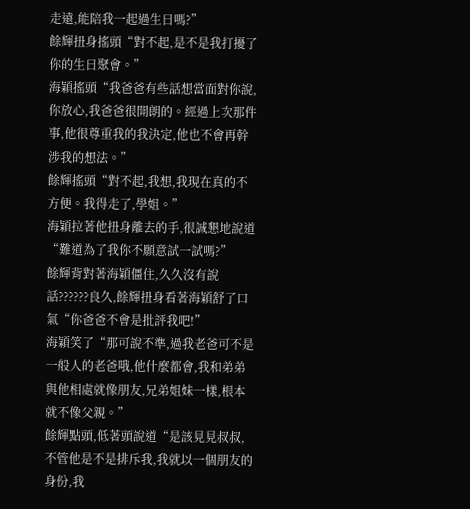走遠,能陪我一起過生日嗎?”
餘輝扭身搖頭“對不起,是不是我打擾了你的生日聚會。”
海穎搖頭“我爸爸有些話想當面對你說,你放心,我爸爸很開朗的。經過上次那件事,他很尊重我的我決定,他也不會再幹涉我的想法。”
餘輝搖頭“對不起,我想,我現在真的不方便。我得走了,學姐。”
海穎拉著他扭身離去的手,很誠懇地說道“難道為了我你不願意試一試嗎?”
餘輝背對著海穎僵住,久久沒有說話??????良久,餘輝扭身看著海穎舒了口氣“你爸爸不會是批評我吧!”
海穎笑了“那可說不準,過我老爸可不是一般人的老爸哦,他什麼都會,我和弟弟與他相處就像朋友,兄弟姐妹一樣,根本就不像父親。”
餘輝點頭,低著頭說道“是該見見叔叔,不管他是不是排斥我,我就以一個朋友的身份,我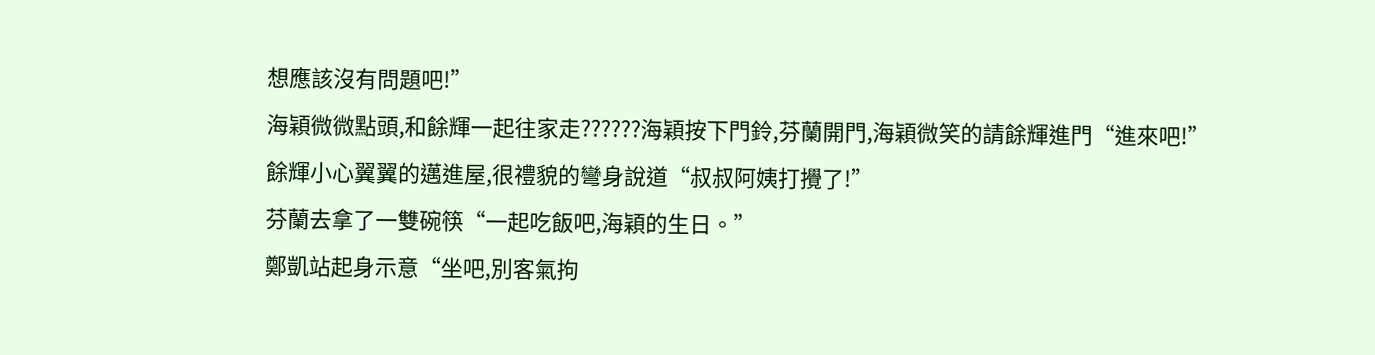想應該沒有問題吧!”
海穎微微點頭,和餘輝一起往家走??????海穎按下門鈴,芬蘭開門,海穎微笑的請餘輝進門“進來吧!”
餘輝小心翼翼的邁進屋,很禮貌的彎身說道“叔叔阿姨打攪了!”
芬蘭去拿了一雙碗筷“一起吃飯吧,海穎的生日。”
鄭凱站起身示意“坐吧,別客氣拘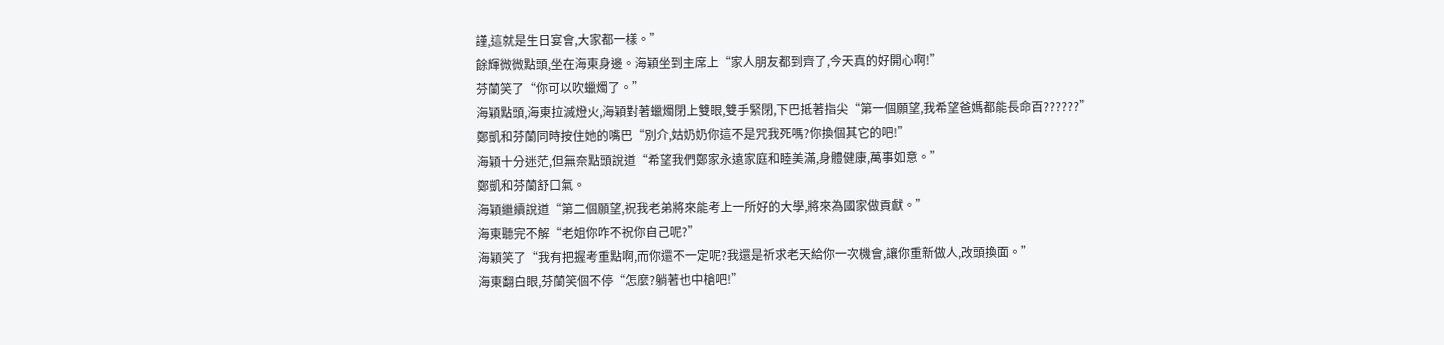謹,這就是生日宴會,大家都一樣。”
餘輝微微點頭,坐在海東身邊。海穎坐到主席上“家人朋友都到齊了,今天真的好開心啊!”
芬蘭笑了“你可以吹蠟燭了。”
海穎點頭,海東拉滅燈火,海穎對著蠟燭閉上雙眼,雙手緊閉,下巴抵著指尖“第一個願望,我希望爸媽都能長命百??????”
鄭凱和芬蘭同時按住她的嘴巴“別介,姑奶奶你這不是咒我死嗎?你換個其它的吧!”
海穎十分迷茫,但無奈點頭說道“希望我們鄭家永遠家庭和睦美滿,身體健康,萬事如意。”
鄭凱和芬蘭舒口氣。
海穎繼續說道“第二個願望,祝我老弟將來能考上一所好的大學,將來為國家做貢獻。”
海東聽完不解“老姐你咋不祝你自己呢?”
海穎笑了“我有把握考重點啊,而你還不一定呢?我還是祈求老天給你一次機會,讓你重新做人,改頭換面。”
海東翻白眼,芬蘭笑個不停“怎麼?躺著也中槍吧!”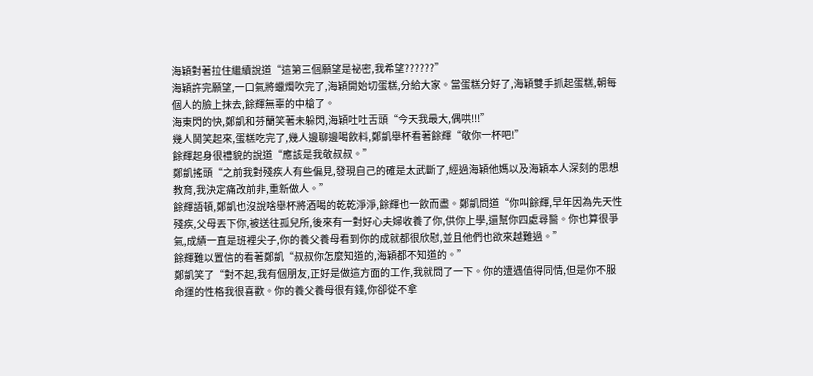海穎對著拉住繼續說道“這第三個願望是祕密,我希望??????”
海穎許完願望,一口氣將蠟燭吹完了,海穎開始切蛋糕,分給大家。當蛋糕分好了,海穎雙手抓起蛋糕,朝每個人的臉上抹去,餘輝無辜的中槍了。
海東閃的快,鄭凱和芬蘭笑著未躲閃,海穎吐吐舌頭“今天我最大,偶哄!!!”
幾人鬨笑起來,蛋糕吃完了,幾人邊聊邊喝飲料,鄭凱舉杯看著餘輝“敬你一杯吧!”
餘輝起身很禮貌的說道“應該是我敬叔叔。”
鄭凱搖頭“之前我對殘疾人有些偏見,發現自己的確是太武斷了,經過海穎他媽以及海穎本人深刻的思想教育,我決定痛改前非,重新做人。”
餘輝語頓,鄭凱也沒說啥舉杯將酒喝的乾乾淨淨,餘輝也一飲而盡。鄭凱問道“你叫餘輝,早年因為先天性殘疾,父母丟下你,被送往孤兒所,後來有一對好心夫婦收養了你,供你上學,還幫你四處尋醫。你也算很爭氣,成績一直是班裡尖子,你的養父養母看到你的成就都很欣慰,並且他們也欲來越難過。”
餘輝難以置信的看著鄭凱“叔叔你怎麼知道的,海穎都不知道的。”
鄭凱笑了“對不起,我有個朋友,正好是做這方面的工作,我就問了一下。你的遭遇值得同情,但是你不服命運的性格我很喜歡。你的養父養母很有錢,你卻從不拿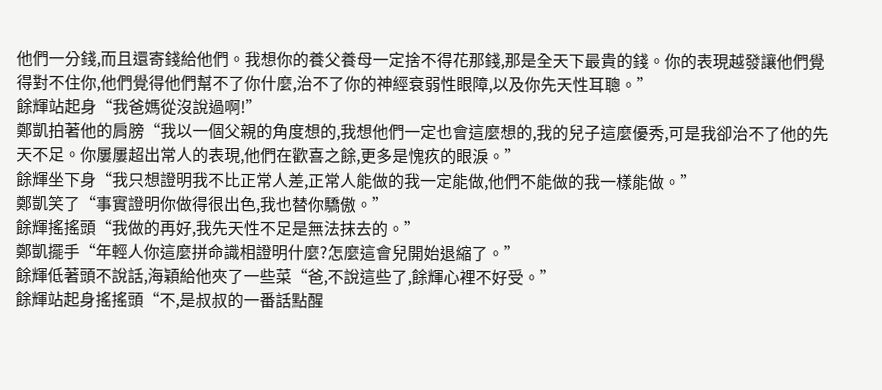他們一分錢,而且還寄錢給他們。我想你的養父養母一定捨不得花那錢,那是全天下最貴的錢。你的表現越發讓他們覺得對不住你,他們覺得他們幫不了你什麼,治不了你的神經衰弱性眼障,以及你先天性耳聰。”
餘輝站起身“我爸媽從沒說過啊!”
鄭凱拍著他的肩膀“我以一個父親的角度想的,我想他們一定也會這麼想的,我的兒子這麼優秀,可是我卻治不了他的先天不足。你屢屢超出常人的表現,他們在歡喜之餘,更多是愧疚的眼淚。”
餘輝坐下身“我只想證明我不比正常人差,正常人能做的我一定能做,他們不能做的我一樣能做。”
鄭凱笑了“事實證明你做得很出色,我也替你驕傲。”
餘輝搖搖頭“我做的再好,我先天性不足是無法抹去的。”
鄭凱擺手“年輕人你這麼拼命識相證明什麼?怎麼這會兒開始退縮了。”
餘輝低著頭不說話,海穎給他夾了一些菜“爸,不說這些了,餘輝心裡不好受。”
餘輝站起身搖搖頭“不,是叔叔的一番話點醒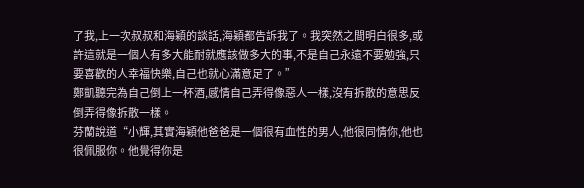了我,上一次叔叔和海穎的談話,海穎都告訴我了。我突然之間明白很多,或許這就是一個人有多大能耐就應該做多大的事,不是自己永遠不要勉強,只要喜歡的人幸福快樂,自己也就心滿意足了。”
鄭凱聽完為自己倒上一杯酒,感情自己弄得像惡人一樣,沒有拆散的意思反倒弄得像拆散一樣。
芬蘭說道“小輝,其實海穎他爸爸是一個很有血性的男人,他很同情你,他也很佩服你。他覺得你是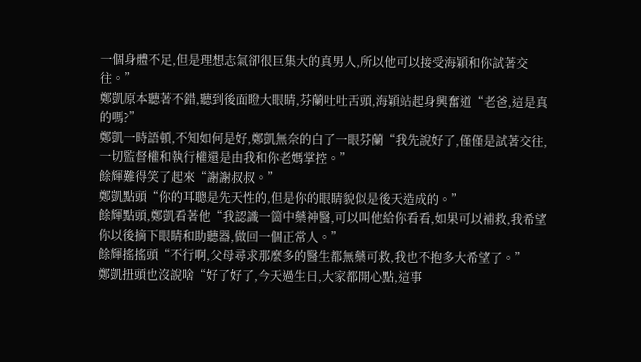一個身體不足,但是理想志氣卻很巨集大的真男人,所以他可以接受海穎和你試著交往。”
鄭凱原本聽著不錯,聽到後面瞪大眼睛,芬蘭吐吐舌頭,海穎站起身興奮道“老爸,這是真的嗎?”
鄭凱一時語頓,不知如何是好,鄭凱無奈的白了一眼芬蘭“我先說好了,僅僅是試著交往,一切監督權和執行權還是由我和你老媽掌控。”
餘輝難得笑了起來“謝謝叔叔。”
鄭凱點頭“你的耳聰是先天性的,但是你的眼睛貌似是後天造成的。”
餘輝點頭,鄭凱看著他“我認識一箇中藥神醫,可以叫他給你看看,如果可以補救,我希望你以後摘下眼睛和助聽器,做回一個正常人。”
餘輝搖搖頭“不行啊,父母尋求那麼多的醫生都無藥可救,我也不抱多大希望了。”
鄭凱扭頭也沒說啥“好了好了,今天過生日,大家都開心點,這事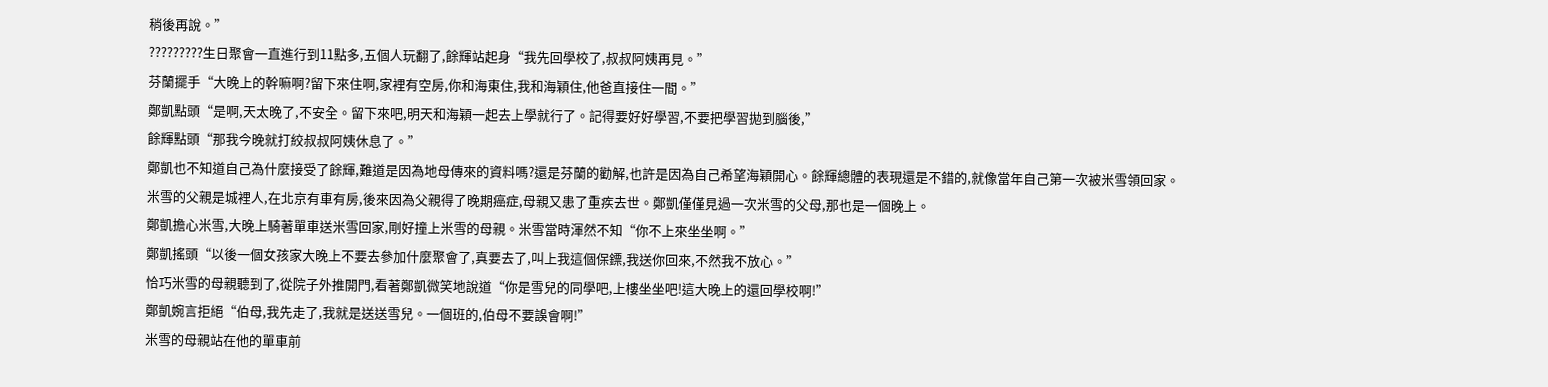稍後再說。”
?????????生日聚會一直進行到11點多,五個人玩翻了,餘輝站起身“我先回學校了,叔叔阿姨再見。”
芬蘭擺手“大晚上的幹嘛啊?留下來住啊,家裡有空房,你和海東住,我和海穎住,他爸直接住一間。”
鄭凱點頭“是啊,天太晚了,不安全。留下來吧,明天和海穎一起去上學就行了。記得要好好學習,不要把學習拋到腦後,”
餘輝點頭“那我今晚就打絞叔叔阿姨休息了。”
鄭凱也不知道自己為什麼接受了餘輝,難道是因為地母傳來的資料嗎?還是芬蘭的勸解,也許是因為自己希望海穎開心。餘輝總體的表現還是不錯的,就像當年自己第一次被米雪領回家。
米雪的父親是城裡人,在北京有車有房,後來因為父親得了晚期癌症,母親又患了重疾去世。鄭凱僅僅見過一次米雪的父母,那也是一個晚上。
鄭凱擔心米雪,大晚上騎著單車送米雪回家,剛好撞上米雪的母親。米雪當時渾然不知“你不上來坐坐啊。”
鄭凱搖頭“以後一個女孩家大晚上不要去參加什麼聚會了,真要去了,叫上我這個保鏢,我送你回來,不然我不放心。”
恰巧米雪的母親聽到了,從院子外推開門,看著鄭凱微笑地說道“你是雪兒的同學吧,上樓坐坐吧!這大晚上的還回學校啊!”
鄭凱婉言拒絕“伯母,我先走了,我就是送送雪兒。一個班的,伯母不要誤會啊!”
米雪的母親站在他的單車前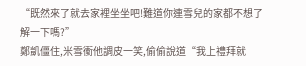“既然來了就去家裡坐坐吧!難道你連雪兒的家都不想了解一下嗎?”
鄭凱僵住,米雪衝他調皮一笑,偷偷說道“我上禮拜就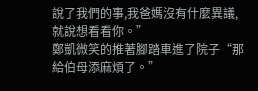說了我們的事,我爸媽沒有什麼異議,就說想看看你。”
鄭凱微笑的推著腳踏車進了院子“那給伯母添麻煩了。”